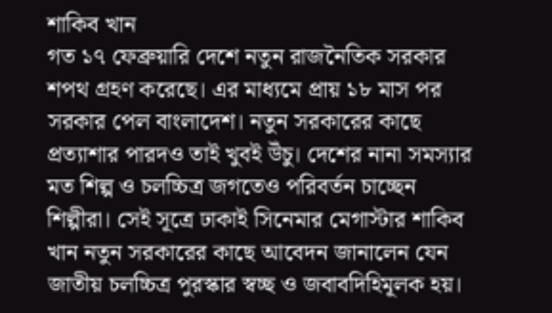শাকিব খান
গত ১৭ ফেব্রুয়ারি দেশে নতুন রাজনৈতিক সরকার শপথ গ্রহণ করেছে। এর মাধ্যমে প্রায় ১৮ মাস পর সরকার পেল বাংলাদেশ। নতুন সরকারের কাছে প্রত্যাশার পারদও তাই খুবই উঁচু। দেশের নানা সমস্যার মত শিল্প ও চলচ্চিত্র জগতেও পরিবর্তন চাচ্ছেন শিল্পীরা। সেই সূত্রে ঢাকাই সিনেমার মেগাস্টার শাকিব খান নতুন সরকারের কাছে আবেদন জানালেন যেন জাতীয় চলচ্চিত্র পুরস্কার স্বচ্ছ ও জবাবদিহিমূলক হয়।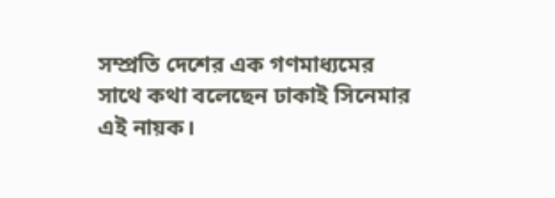সম্প্রতি দেশের এক গণমাধ্যমের সাথে কথা বলেছেন ঢাকাই সিনেমার এই নায়ক।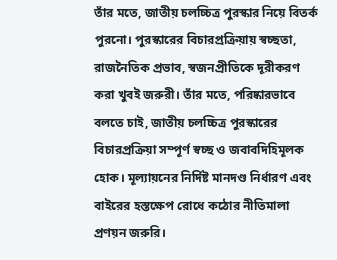তাঁর মতে, জাতীয় চলচ্চিত্র পুরস্কার নিয়ে বিতর্ক পুরনো। পুরস্কারের বিচারপ্রক্রিয়ায় স্বচ্ছতা, রাজনৈতিক প্রভাব, স্বজনপ্রীতিকে দূরীকরণ করা খুবই জরুরী। তাঁর মতে, পরিষ্কারভাবে বলতে চাই, জাতীয় চলচ্চিত্র পুরস্কারের বিচারপ্রক্রিয়া সম্পূর্ণ স্বচ্ছ ও জবাবদিহিমূলক হোক। মূল্যায়নের নির্দিষ্ট মানদণ্ড নির্ধারণ এবং বাইরের হস্তক্ষেপ রোধে কঠোর নীতিমালা প্রণয়ন জরুরি।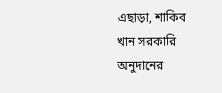এছাড়া, শাকিব খান সরকারি অনুদানের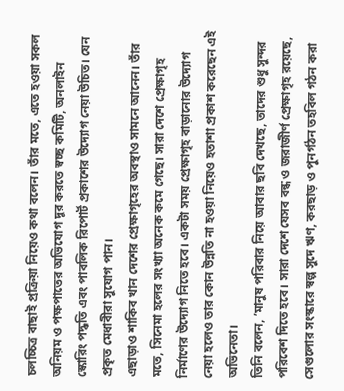চলচ্চিত্র বাছাই প্রক্রিয়া নিয়েও কথা বলেন। তাঁর মতে, এতে হওয়া সকল অনিয়ম ও পক্ষপাতের অভিযোগ দূর করতে স্বচ্ছ কমিটি, অনলাইন স্কোরিং পদ্ধতি এবং পাবলিক রিপোর্ট প্রকাশের উদ্যোগ নেয়া উচিত। যেন প্রকৃত মেধাবীরা সুযোগ পান।
এছাড়াও শাকিব খান দেশের প্রেক্ষাগৃহের অবস্থাও সামনে আনেন। তাঁর মতে, সিনেমা হলের সংখ্যা অনেক কমে গেছে। সারা দেশে প্রেক্ষাগৃহ নির্মাণের উদ্যোগ নিতে হবে। একটা সময় প্রেক্ষাগৃহ বাড়ানোর উদ্যোগ নেয়া হলেও তার কোন উন্নতি না হওয়া নিয়েও হতাশা প্রকাশ করেছেন এই অভিনেতা।
তিনি বলেন, ’মানুষ পরিবার নিয়ে আবার ছবি দেখছে, তাদের শুধু সুন্দর পরিবেশ দিতে হবে। সারা দেশে যেসব বন্ধ ও জরাজীর্ণ প্রেক্ষাগৃহ রয়েছে, সেগুলোর সংস্কারে স্বল্প সুদে ঋণ, করছাড় ও পুনর্গঠন তহবিল গঠন করা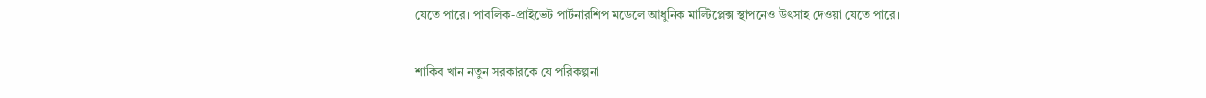যেতে পারে। পাবলিক-প্রাইভেট পার্টনারশিপ মডেলে আধুনিক মাল্টিপ্লেক্স স্থাপনেও উৎসাহ দেওয়া যেতে পারে।

শাকিব খান নতুন সরকারকে যে পরিকল্পনা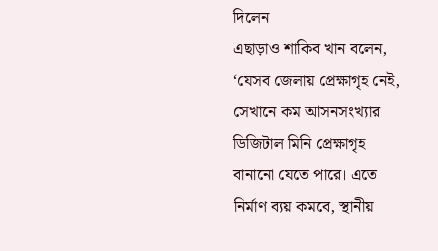দিলেন
এছাড়াও শাকিব খান বলেন, ‘যেসব জেলায় প্রেক্ষাগৃহ নেই, সেখানে কম আসনসংখ্যার ডিজিটাল মিনি প্রেক্ষাগৃহ বানানো যেতে পারে। এতে নির্মাণ ব্যয় কমবে, স্থানীয়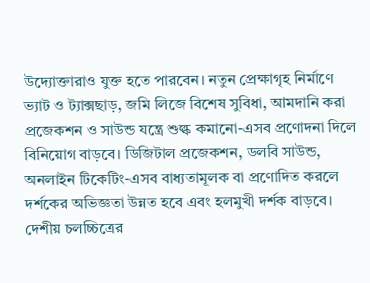উদ্যোক্তারাও যুক্ত হতে পারবেন। নতুন প্রেক্ষাগৃহ নির্মাণে ভ্যাট ও ট্যাক্সছাড়, জমি লিজে বিশেষ সুবিধা, আমদানি করা প্রজেকশন ও সাউন্ড যন্ত্রে শুল্ক কমানো-এসব প্রণোদনা দিলে বিনিয়োগ বাড়বে। ডিজিটাল প্রজেকশন, ডলবি সাউন্ড, অনলাইন টিকেটিং-এসব বাধ্যতামূলক বা প্রণোদিত করলে দর্শকের অভিজ্ঞতা উন্নত হবে এবং হলমুখী দর্শক বাড়বে। দেশীয় চলচ্চিত্রের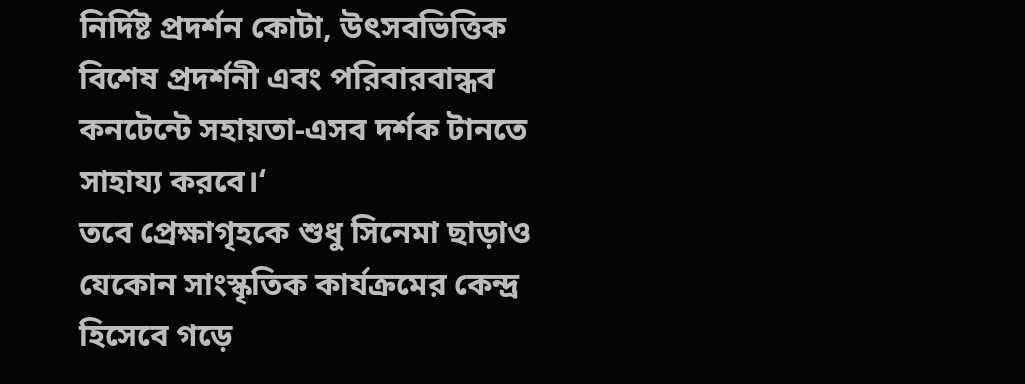নির্দিষ্ট প্রদর্শন কোটা, উৎসবভিত্তিক বিশেষ প্রদর্শনী এবং পরিবারবান্ধব কনটেন্টে সহায়তা-এসব দর্শক টানতে সাহায্য করবে।‘
তবে প্রেক্ষাগৃহকে শুধু সিনেমা ছাড়াও যেকোন সাংস্কৃতিক কার্যক্রমের কেন্দ্র হিসেবে গড়ে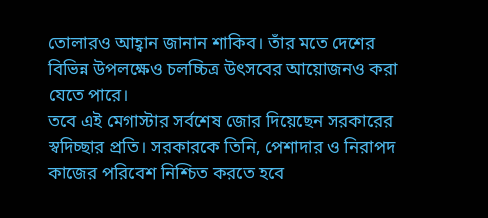তোলারও আহ্বান জানান শাকিব। তাঁর মতে দেশের বিভিন্ন উপলক্ষেও চলচ্চিত্র উৎসবের আয়োজনও করা যেতে পারে।
তবে এই মেগাস্টার সর্বশেষ জোর দিয়েছেন সরকারের স্বদিচ্ছার প্রতি। সরকারকে তিনি, পেশাদার ও নিরাপদ কাজের পরিবেশ নিশ্চিত করতে হবে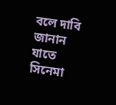বলে দাবি জানান যাতে সিনেমা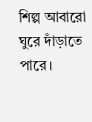শিল্প আবারো ঘুরে দাঁড়াতে পারে।